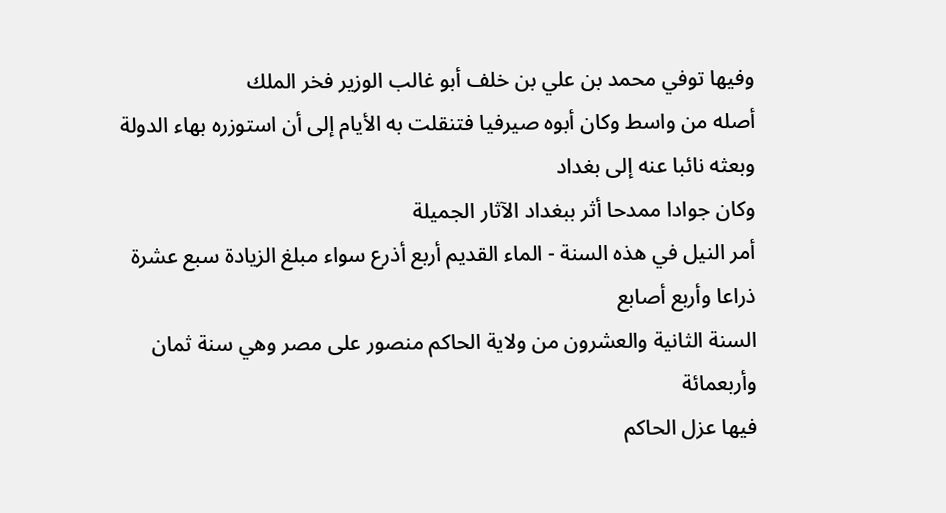وفيها توفي محمد بن علي بن خلف أبو غالب الوزير فخر الملك
أصله من واسط وكان أبوه صيرفيا فتنقلت به الأيام إلى أن استوزره بهاء الدولة وبعثه نائبا عنه إلى بغداد
وكان جوادا ممدحا أثر ببغداد الآثار الجميلة
أمر النيل في هذه السنة - الماء القديم أربع أذرع سواء مبلغ الزيادة سبع عشرة ذراعا وأربع أصابع
السنة الثانية والعشرون من ولاية الحاكم منصور على مصر وهي سنة ثمان وأربعمائة
فيها عزل الحاكم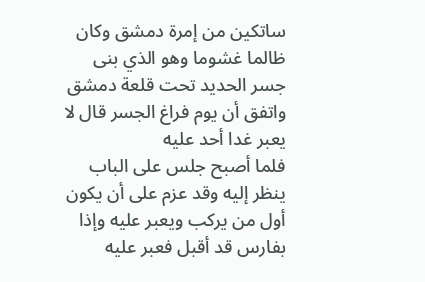ساتكين من إمرة دمشق وكان ظالما غشوما وهو الذي بنى جسر الحديد تحت قلعة دمشق واتفق أن يوم فراغ الجسر قال لا يعبر غدا أحد عليه
فلما أصبح جلس على الباب ينظر إليه وقد عزم على أن يكون أول من يركب ويعبر عليه وإذا بفارس قد أقبل فعبر عليه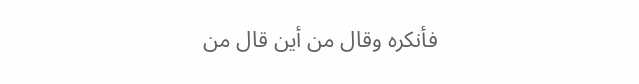فأنكره وقال من أين قال من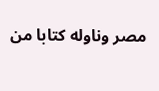مصر وناوله كتابا من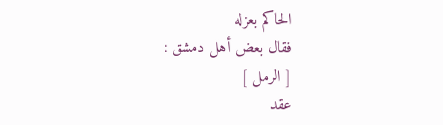الحاكم بعزله
فقال بعض أهل دمشق :
[ الرمل ]
عقد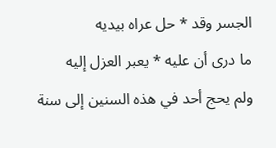الجسر وقد * حل عراه بيديه
ما درى أن عليه * يعبر العزل إليه
ولم يحج أحد في هذه السنين إلى سنة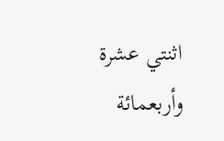اثنتي عشرة وأربعمائة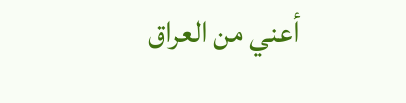أعني من العراق